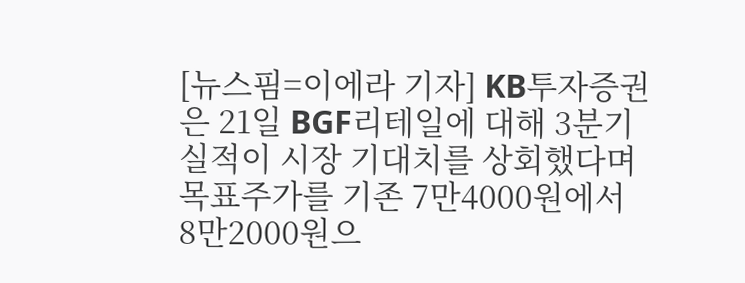[뉴스핌=이에라 기자] KB투자증권은 21일 BGF리테일에 대해 3분기 실적이 시장 기대치를 상회했다며 목표주가를 기존 7만4000원에서 8만2000원으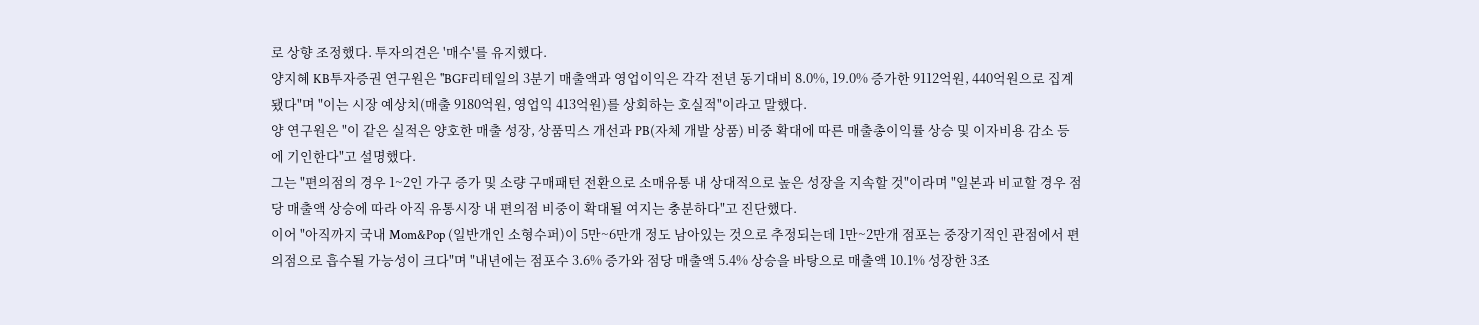로 상향 조정했다. 투자의견은 '매수'를 유지했다.
양지혜 KB투자증권 연구원은 "BGF리테일의 3분기 매출액과 영업이익은 각각 전년 동기대비 8.0%, 19.0% 증가한 9112억원, 440억원으로 집계됐다"며 "이는 시장 예상치(매출 9180억원, 영업익 413억원)를 상회하는 호실적"이라고 말했다.
양 연구원은 "이 같은 실적은 양호한 매출 성장, 상품믹스 개선과 PB(자체 개발 상품) 비중 확대에 따른 매출총이익률 상승 및 이자비용 감소 등에 기인한다"고 설명했다.
그는 "편의점의 경우 1~2인 가구 증가 및 소량 구매패턴 전환으로 소매유통 내 상대적으로 높은 성장을 지속할 것"이라며 "일본과 비교할 경우 점당 매출액 상승에 따라 아직 유통시장 내 편의점 비중이 확대될 여지는 충분하다"고 진단했다.
이어 "아직까지 국내 Mom&Pop (일반개인 소형수퍼)이 5만~6만개 정도 남아있는 것으로 추정되는데 1만~2만개 점포는 중장기적인 관점에서 편의점으로 흡수될 가능성이 크다"며 "내년에는 점포수 3.6% 증가와 점당 매출액 5.4% 상승을 바탕으로 매출액 10.1% 성장한 3조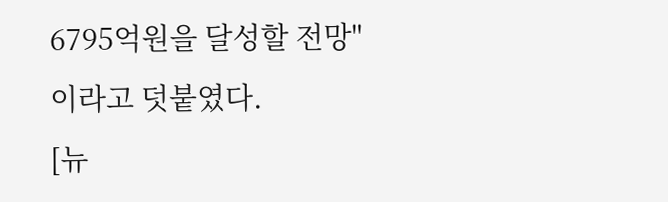6795억원을 달성할 전망"이라고 덧붙였다.
[뉴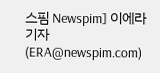스핌 Newspim] 이에라 기자 (ERA@newspim.com)